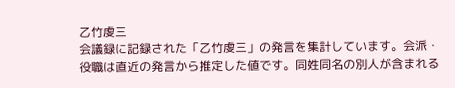乙竹虔三
会議録に記録された「乙竹虔三」の発言を集計しています。会派・役職は直近の発言から推定した値です。同姓同名の別人が含まれる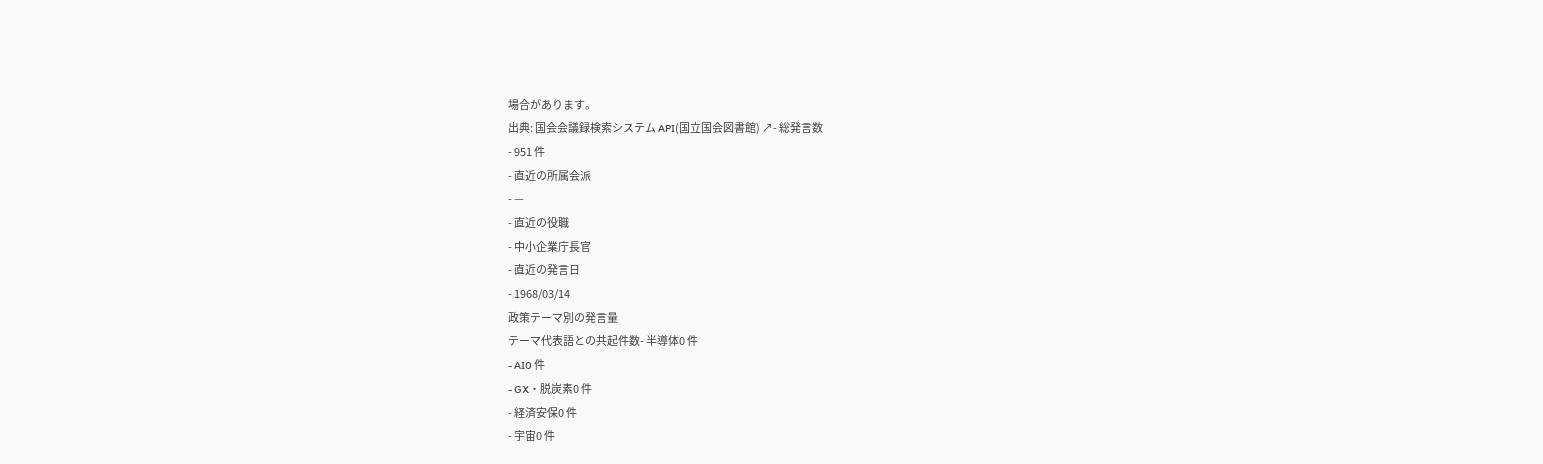場合があります。
出典: 国会会議録検索システム API(国立国会図書館) ↗- 総発言数
- 951 件
- 直近の所属会派
- —
- 直近の役職
- 中小企業庁長官
- 直近の発言日
- 1968/03/14
政策テーマ別の発言量
テーマ代表語との共起件数- 半導体0 件
- AI0 件
- GX・脱炭素0 件
- 経済安保0 件
- 宇宙0 件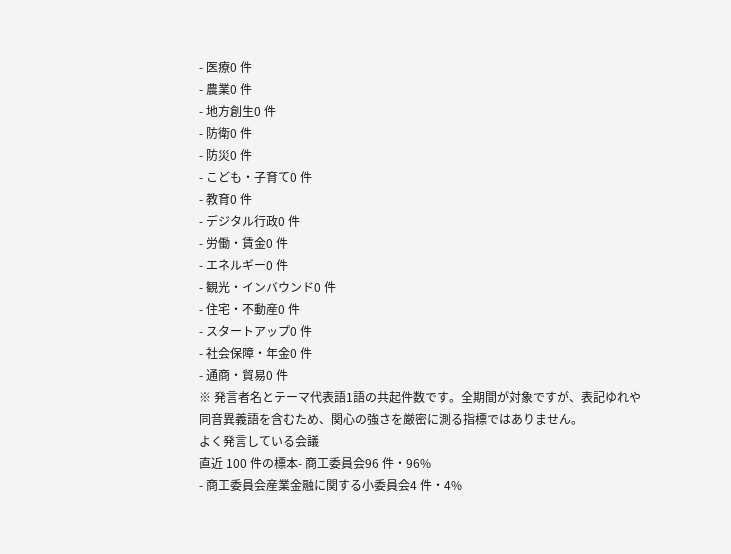- 医療0 件
- 農業0 件
- 地方創生0 件
- 防衛0 件
- 防災0 件
- こども・子育て0 件
- 教育0 件
- デジタル行政0 件
- 労働・賃金0 件
- エネルギー0 件
- 観光・インバウンド0 件
- 住宅・不動産0 件
- スタートアップ0 件
- 社会保障・年金0 件
- 通商・貿易0 件
※ 発言者名とテーマ代表語1語の共起件数です。全期間が対象ですが、表記ゆれや 同音異義語を含むため、関心の強さを厳密に測る指標ではありません。
よく発言している会議
直近 100 件の標本- 商工委員会96 件・96%
- 商工委員会産業金融に関する小委員会4 件・4%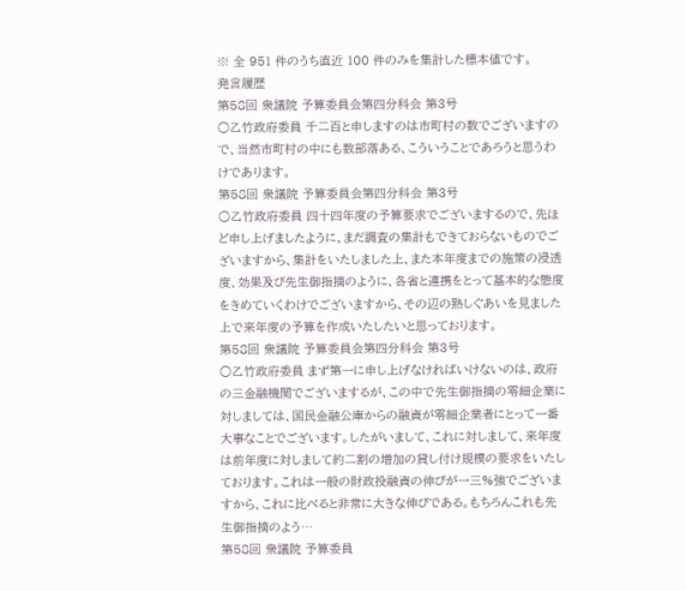※ 全 951 件のうち直近 100 件のみを集計した標本値です。
発言履歴
第58回 衆議院 予算委員会第四分科会 第3号
○乙竹政府委員 千二百と申しますのは市町村の数でございますので、当然市町村の中にも数部落ある、こういうことであろうと思うわけであります。
第58回 衆議院 予算委員会第四分科会 第3号
○乙竹政府委員 四十四年度の予算要求でございまするので、先ほど申し上げましたように、まだ調査の集計もできておらないものでございますから、集計をいたしました上、また本年度までの施策の浸透度、効果及び先生御指摘のように、各省と連携をとって基本的な態度をきめていくわけでございますから、その辺の熟しぐあいを見ました上で来年度の予算を作成いたしたいと思っております。
第58回 衆議院 予算委員会第四分科会 第3号
○乙竹政府委員 まず第一に申し上げなければいけないのは、政府の三金融機関でございまするが、この中で先生御指摘の零細企業に対しましては、国民金融公庫からの融資が零細企業者にとって一番大事なことでございます。したがいまして、これに対しまして、来年度は前年度に対しまして約二割の増加の貸し付け規模の要求をいたしております。これは一般の財政投融資の伸びが一三%強でございますから、これに比べると非常に大きな伸びである。もちろんこれも先生御指摘のよう…
第58回 衆議院 予算委員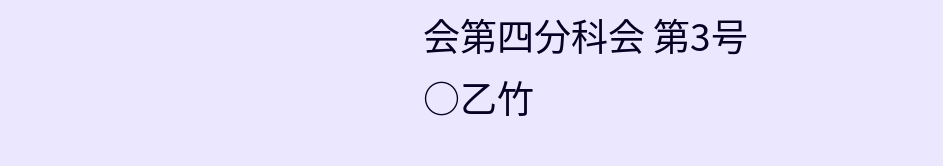会第四分科会 第3号
○乙竹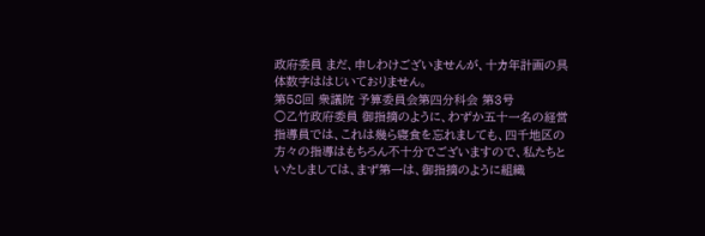政府委員 まだ、申しわけございませんが、十カ年計画の具体数字ははじいておりません。
第58回 衆議院 予算委員会第四分科会 第3号
○乙竹政府委員 御指摘のように、わずか五十一名の経営指導員では、これは幾ら寝食を忘れましても、四千地区の方々の指導はもちろん不十分でございますので、私たちといたしましては、まず第一は、御指摘のように組織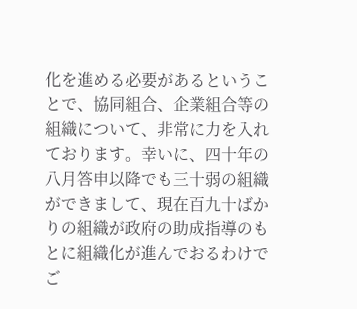化を進める必要があるということで、協同組合、企業組合等の組織について、非常に力を入れております。幸いに、四十年の八月答申以降でも三十弱の組織ができまして、現在百九十ばかりの組織が政府の助成指導のもとに組織化が進んでおるわけでご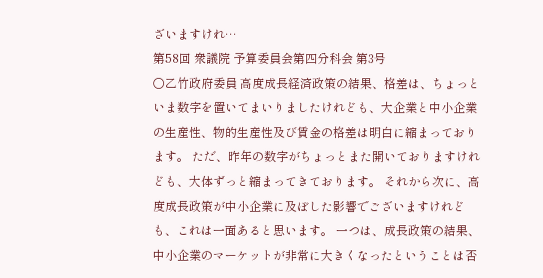ざいますけれ…
第58回 衆議院 予算委員会第四分科会 第3号
○乙竹政府委員 高度成長経済政策の結果、格差は、ちょっといま数字を置いてまいりましたけれども、大企業と中小企業の生産性、物的生産性及び賃金の格差は明白に縮まっております。 ただ、昨年の数字がちょっとまた開いておりますけれども、大体ずっと縮まってきております。 それから次に、高度成長政策が中小企業に及ぼした影響でございますけれども、これは一面あると思います。 一つは、成長政策の結果、中小企業のマーケットが非常に大きくなったということは否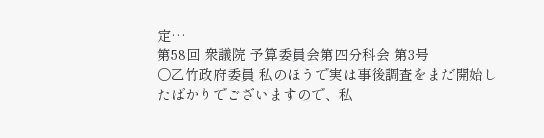定…
第58回 衆議院 予算委員会第四分科会 第3号
○乙竹政府委員 私のほうで実は事後調査をまだ開始したばかりでございますので、私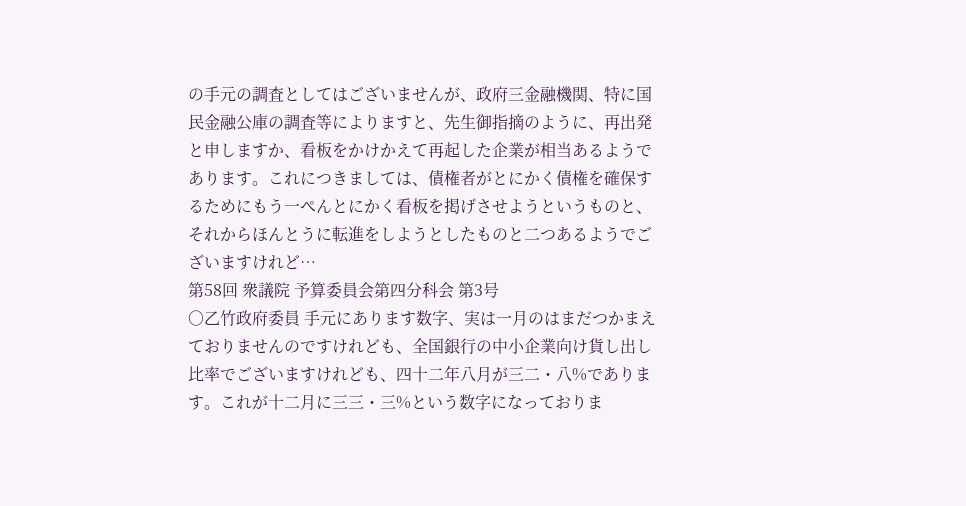の手元の調査としてはございませんが、政府三金融機関、特に国民金融公庫の調査等によりますと、先生御指摘のように、再出発と申しますか、看板をかけかえて再起した企業が相当あるようであります。これにつきましては、債権者がとにかく債権を確保するためにもう一ぺんとにかく看板を掲げさせようというものと、それからほんとうに転進をしようとしたものと二つあるようでございますけれど…
第58回 衆議院 予算委員会第四分科会 第3号
○乙竹政府委員 手元にあります数字、実は一月のはまだつかまえておりませんのですけれども、全国銀行の中小企業向け貨し出し比率でございますけれども、四十二年八月が三二・八%であります。これが十二月に三三・三%という数字になっておりま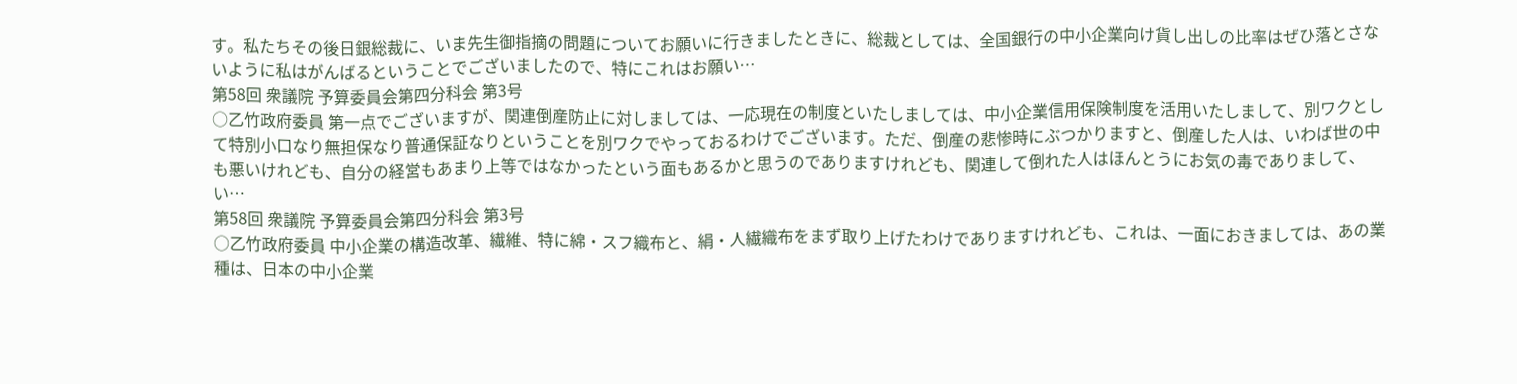す。私たちその後日銀総裁に、いま先生御指摘の問題についてお願いに行きましたときに、総裁としては、全国銀行の中小企業向け貨し出しの比率はぜひ落とさないように私はがんばるということでございましたので、特にこれはお願い…
第58回 衆議院 予算委員会第四分科会 第3号
○乙竹政府委員 第一点でございますが、関連倒産防止に対しましては、一応現在の制度といたしましては、中小企業信用保険制度を活用いたしまして、別ワクとして特別小口なり無担保なり普通保証なりということを別ワクでやっておるわけでございます。ただ、倒産の悲惨時にぶつかりますと、倒産した人は、いわば世の中も悪いけれども、自分の経営もあまり上等ではなかったという面もあるかと思うのでありますけれども、関連して倒れた人はほんとうにお気の毒でありまして、い…
第58回 衆議院 予算委員会第四分科会 第3号
○乙竹政府委員 中小企業の構造改革、繊維、特に綿・スフ織布と、絹・人繊織布をまず取り上げたわけでありますけれども、これは、一面におきましては、あの業種は、日本の中小企業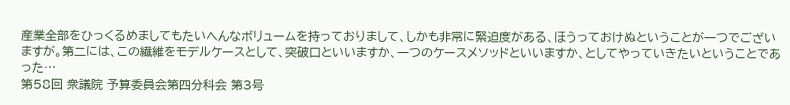産業全部をひっくるめましてもたいへんなボリュームを持っておりまして、しかも非常に緊迫度がある、ほうっておけぬということが一つでございますが。第二には、この繊維をモデルケースとして、突破口といいますか、一つのケースメソッドといいますか、としてやっていきたいということであった…
第58回 衆議院 予算委員会第四分科会 第3号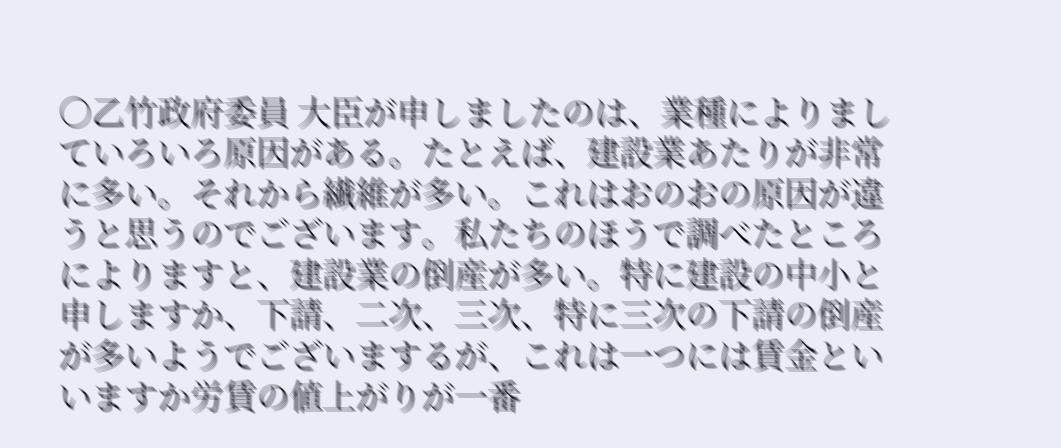○乙竹政府委員 大臣が申しましたのは、業種によりましていろいろ原因がある。たとえば、建設業あたりが非常に多い。それから繊維が多い。これはおのおの原因が違うと思うのでございます。私たちのほうで調べたところによりますと、建設業の倒産が多い。特に建設の中小と申しますか、下請、二次、三次、特に三次の下請の倒産が多いようでございまするが、これは一つには賃金といいますか労賃の値上がりが一番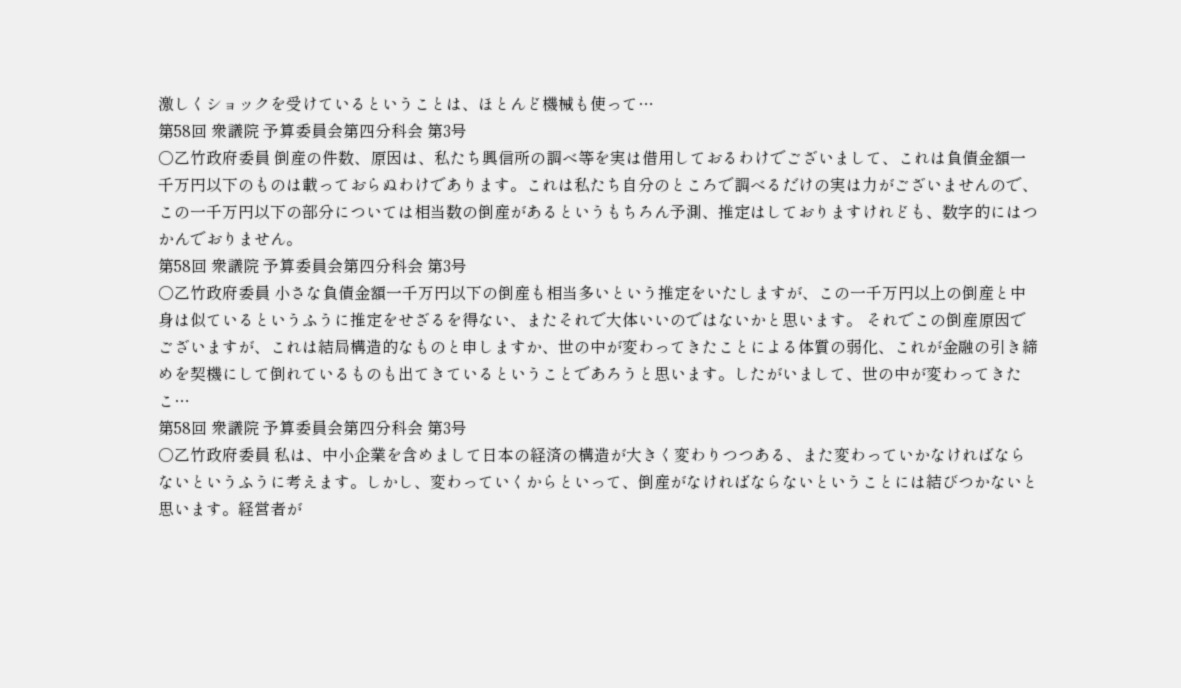激しくショックを受けているということは、ほとんど機械も使って…
第58回 衆議院 予算委員会第四分科会 第3号
○乙竹政府委員 倒産の件数、原因は、私たち興信所の調べ等を実は借用しておるわけでございまして、これは負債金額一千万円以下のものは載っておらぬわけであります。これは私たち自分のところで調べるだけの実は力がございませんので、この一千万円以下の部分については相当数の倒産があるというもちろん予測、推定はしておりますけれども、数字的にはつかんでおりません。
第58回 衆議院 予算委員会第四分科会 第3号
○乙竹政府委員 小さな負債金額一千万円以下の倒産も相当多いという推定をいたしますが、この一千万円以上の倒産と中身は似ているというふうに推定をせざるを得ない、またそれで大体いいのではないかと思います。 それでこの倒産原因でございますが、これは結局構造的なものと申しますか、世の中が変わってきたことによる体質の弱化、これが金融の引き締めを契機にして倒れているものも出てきているということであろうと思います。したがいまして、世の中が変わってきたこ…
第58回 衆議院 予算委員会第四分科会 第3号
○乙竹政府委員 私は、中小企業を含めまして日本の経済の構造が大きく変わりつつある、また変わっていかなければならないというふうに考えます。しかし、変わっていくからといって、倒産がなければならないということには結びつかないと思います。経営者が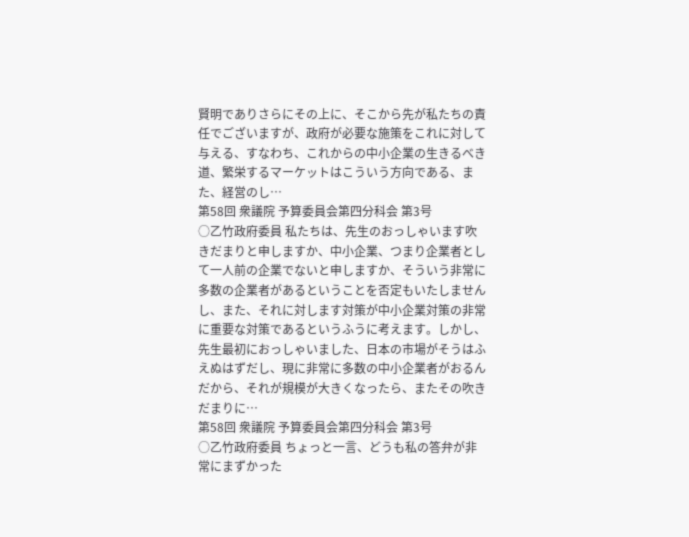賢明でありさらにその上に、そこから先が私たちの責任でございますが、政府が必要な施策をこれに対して与える、すなわち、これからの中小企業の生きるべき道、繁栄するマーケットはこういう方向である、また、経営のし…
第58回 衆議院 予算委員会第四分科会 第3号
○乙竹政府委員 私たちは、先生のおっしゃいます吹きだまりと申しますか、中小企業、つまり企業者として一人前の企業でないと申しますか、そういう非常に多数の企業者があるということを否定もいたしませんし、また、それに対します対策が中小企業対策の非常に重要な対策であるというふうに考えます。しかし、先生最初におっしゃいました、日本の市場がそうはふえぬはずだし、現に非常に多数の中小企業者がおるんだから、それが規模が大きくなったら、またその吹きだまりに…
第58回 衆議院 予算委員会第四分科会 第3号
○乙竹政府委員 ちょっと一言、どうも私の答弁が非常にまずかった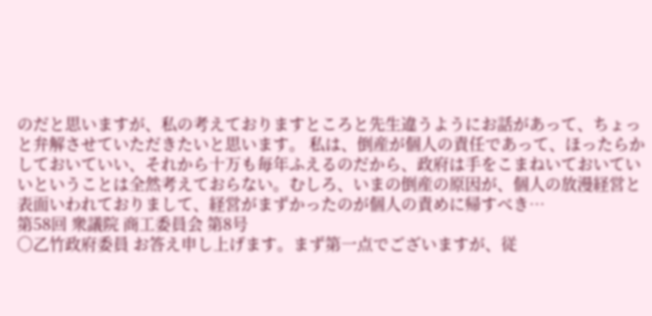のだと思いますが、私の考えておりますところと先生違うようにお話があって、ちょっと弁解させていただきたいと思います。 私は、倒産が個人の責任であって、ほったらかしておいていい、それから十万も毎年ふえるのだから、政府は手をこまねいておいていいということは全然考えておらない。むしろ、いまの倒産の原因が、個人の放漫経営と表面いわれておりまして、経営がまずかったのが個人の責めに帰すべき…
第58回 衆議院 商工委員会 第8号
○乙竹政府委員 お答え申し上げます。まず第一点でございますが、従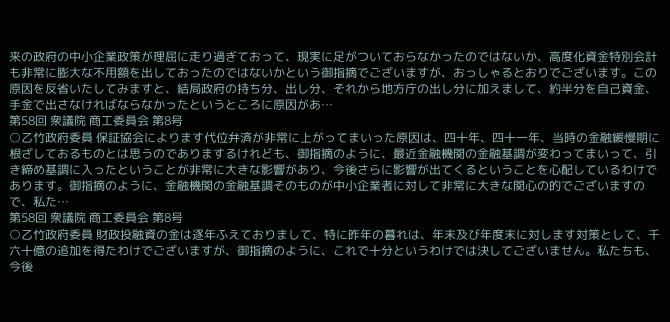来の政府の中小企業政策が理屈に走り過ぎておって、現実に足がついておらなかったのではないか、高度化資金特別会計も非常に膨大な不用額を出しておったのではないかという御指摘でございますが、おっしゃるとおりでございます。この原因を反省いたしてみますと、結局政府の持ち分、出し分、それから地方庁の出し分に加えまして、約半分を自己資金、手金で出さなければならなかったというところに原因があ…
第58回 衆議院 商工委員会 第8号
○乙竹政府委員 保証協会によります代位弁済が非常に上がってまいった原因は、四十年、四十一年、当時の金融緩慢期に根ざしておるものとは思うのでありまするけれども、御指摘のように、最近金融機関の金融基調が変わってまいって、引き締め基調に入ったということが非常に大きな影響があり、今後さらに影響が出てくるということを心配しているわけであります。御指摘のように、金融機関の金融基調そのものが中小企業者に対して非常に大きな関心の的でございますので、私た…
第58回 衆議院 商工委員会 第8号
○乙竹政府委員 財政投融資の金は逐年ふえておりまして、特に昨年の暮れは、年末及び年度末に対します対策として、千六十億の追加を得たわけでございますが、御指摘のように、これで十分というわけでは決してございません。私たちも、今後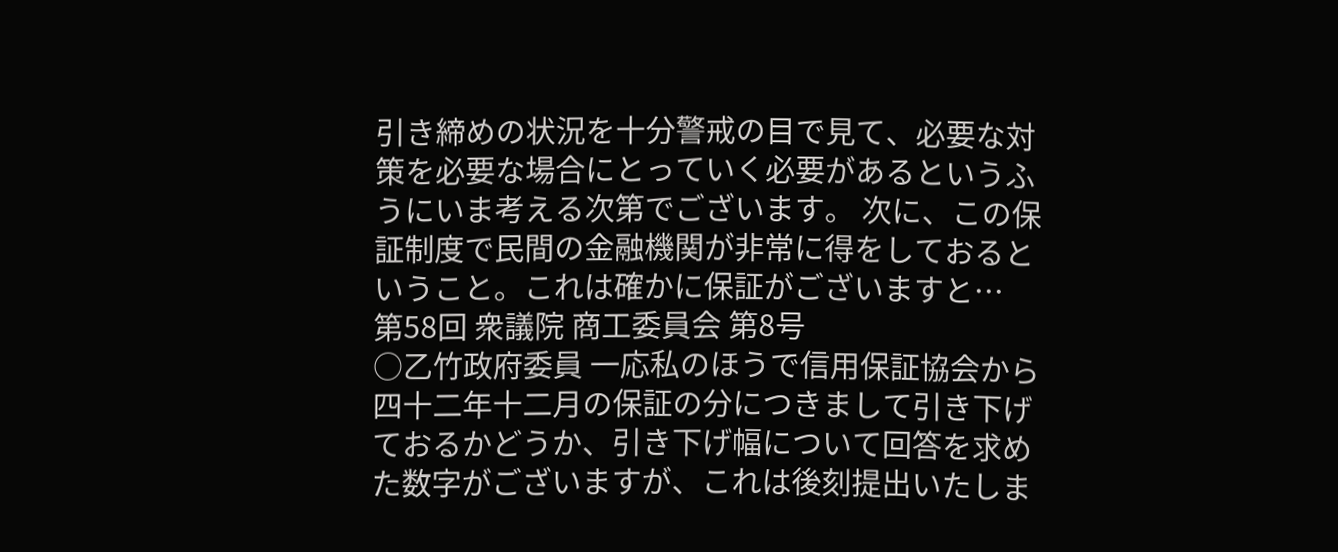引き締めの状況を十分警戒の目で見て、必要な対策を必要な場合にとっていく必要があるというふうにいま考える次第でございます。 次に、この保証制度で民間の金融機関が非常に得をしておるということ。これは確かに保証がございますと…
第58回 衆議院 商工委員会 第8号
○乙竹政府委員 一応私のほうで信用保証協会から四十二年十二月の保証の分につきまして引き下げておるかどうか、引き下げ幅について回答を求めた数字がございますが、これは後刻提出いたしま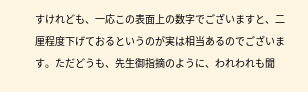すけれども、一応この表面上の数字でございますと、二厘程度下げておるというのが実は相当あるのでございます。ただどうも、先生御指摘のように、われわれも聞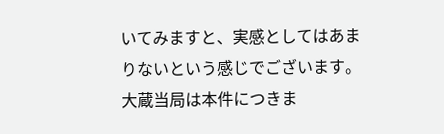いてみますと、実感としてはあまりないという感じでございます。 大蔵当局は本件につきま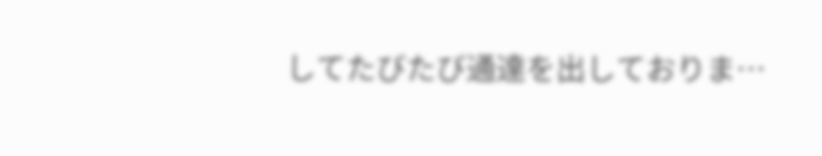してたびたび通達を出しておりま…